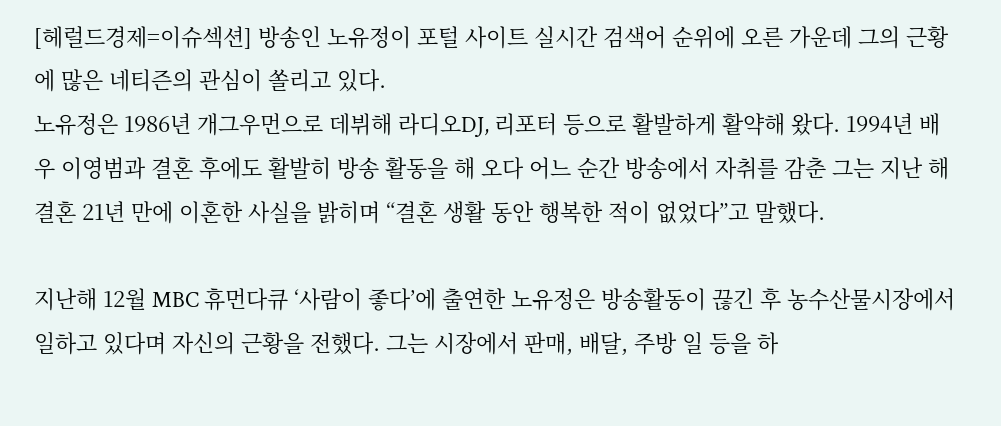[헤럴드경제=이슈섹션] 방송인 노유정이 포털 사이트 실시간 검색어 순위에 오른 가운데 그의 근황에 많은 네티즌의 관심이 쏠리고 있다.
노유정은 1986년 개그우먼으로 데뷔해 라디오DJ, 리포터 등으로 활발하게 활약해 왔다. 1994년 배우 이영범과 결혼 후에도 활발히 방송 활동을 해 오다 어느 순간 방송에서 자취를 감춘 그는 지난 해 결혼 21년 만에 이혼한 사실을 밝히며 “결혼 생활 동안 행복한 적이 없었다”고 말했다.

지난해 12월 MBC 휴먼다큐 ‘사람이 좋다’에 출연한 노유정은 방송활동이 끊긴 후 농수산물시장에서 일하고 있다며 자신의 근황을 전했다. 그는 시장에서 판매, 배달, 주방 일 등을 하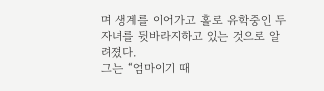며 생계를 이어가고 홀로 유학중인 두 자녀를 뒷바라지하고 있는 것으로 알려졌다.
그는 “엄마이기 때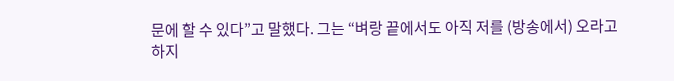문에 할 수 있다”고 말했다. 그는 “벼랑 끝에서도 아직 저를 (방송에서) 오라고 하지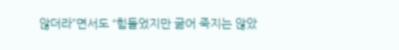않더라”면서도 “힘들었지만 굶어 죽지는 않았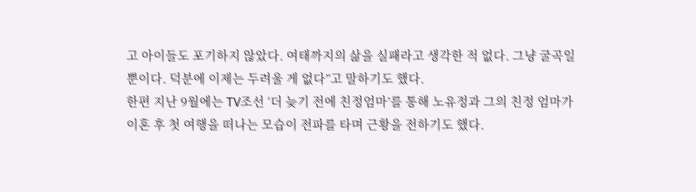고 아이들도 포기하지 않았다. 여태까지의 삶을 실패라고 생각한 적 없다. 그냥 굴곡일 뿐이다. 덕분에 이제는 두려울 게 없다”고 말하기도 했다.
한편 지난 9월에는 TV조선 ‘더 늦기 전에 친정엄마’를 통해 노유정과 그의 친정 엄마가 이혼 후 첫 여행을 떠나는 모습이 전파를 타며 근황을 전하기도 했다.